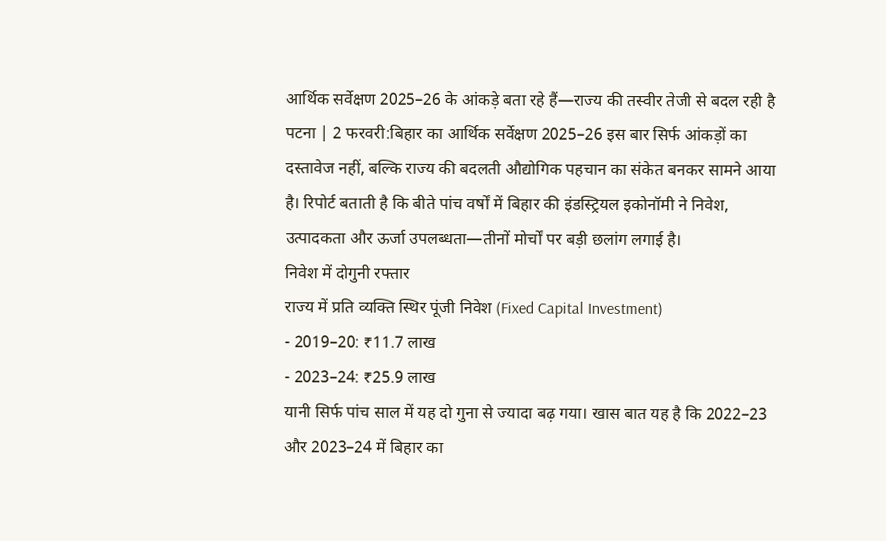आर्थिक सर्वेक्षण 2025–26 के आंकड़े बता रहे हैं—राज्य की तस्वीर तेजी से बदल रही है
पटना | 2 फरवरी:बिहार का आर्थिक सर्वेक्षण 2025–26 इस बार सिर्फ आंकड़ों का दस्तावेज नहीं, बल्कि राज्य की बदलती औद्योगिक पहचान का संकेत बनकर सामने आया है। रिपोर्ट बताती है कि बीते पांच वर्षों में बिहार की इंडस्ट्रियल इकोनॉमी ने निवेश, उत्पादकता और ऊर्जा उपलब्धता—तीनों मोर्चों पर बड़ी छलांग लगाई है।
निवेश में दोगुनी रफ्तार
राज्य में प्रति व्यक्ति स्थिर पूंजी निवेश (Fixed Capital Investment)
- 2019–20: ₹11.7 लाख
- 2023–24: ₹25.9 लाख
यानी सिर्फ पांच साल में यह दो गुना से ज्यादा बढ़ गया। खास बात यह है कि 2022–23 और 2023–24 में बिहार का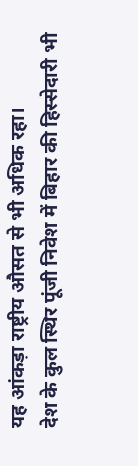यह आंकड़ा राष्ट्रीय औसत से भी अधिक रहा।
देश के कुल स्थिर पूंजी निवेश में बिहार की हिस्सेदारी भी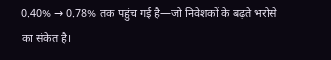0.40% → 0.78% तक पहुंच गई है—जो निवेशकों के बढ़ते भरोसे का संकेत है।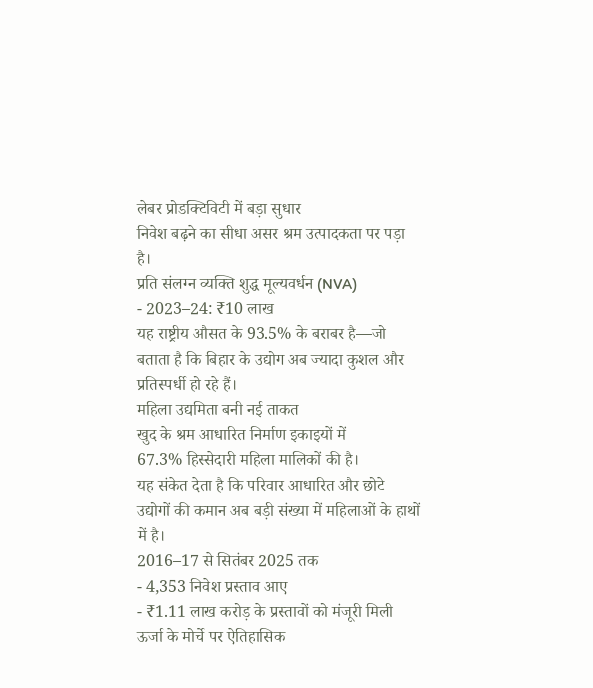लेबर प्रोडक्टिविटी में बड़ा सुधार
निवेश बढ़ने का सीधा असर श्रम उत्पादकता पर पड़ा है।
प्रति संलग्न व्यक्ति शुद्ध मूल्यवर्धन (NVA)
- 2023–24: ₹10 लाख
यह राष्ट्रीय औसत के 93.5% के बराबर है—जो बताता है कि बिहार के उद्योग अब ज्यादा कुशल और प्रतिस्पर्धी हो रहे हैं।
महिला उद्यमिता बनी नई ताकत
खुद के श्रम आधारित निर्माण इकाइयों में
67.3% हिस्सेदारी महिला मालिकों की है।
यह संकेत देता है कि परिवार आधारित और छोटे उद्योगों की कमान अब बड़ी संख्या में महिलाओं के हाथों में है।
2016–17 से सितंबर 2025 तक
- 4,353 निवेश प्रस्ताव आए
- ₹1.11 लाख करोड़ के प्रस्तावों को मंजूरी मिली
ऊर्जा के मोर्चे पर ऐतिहासिक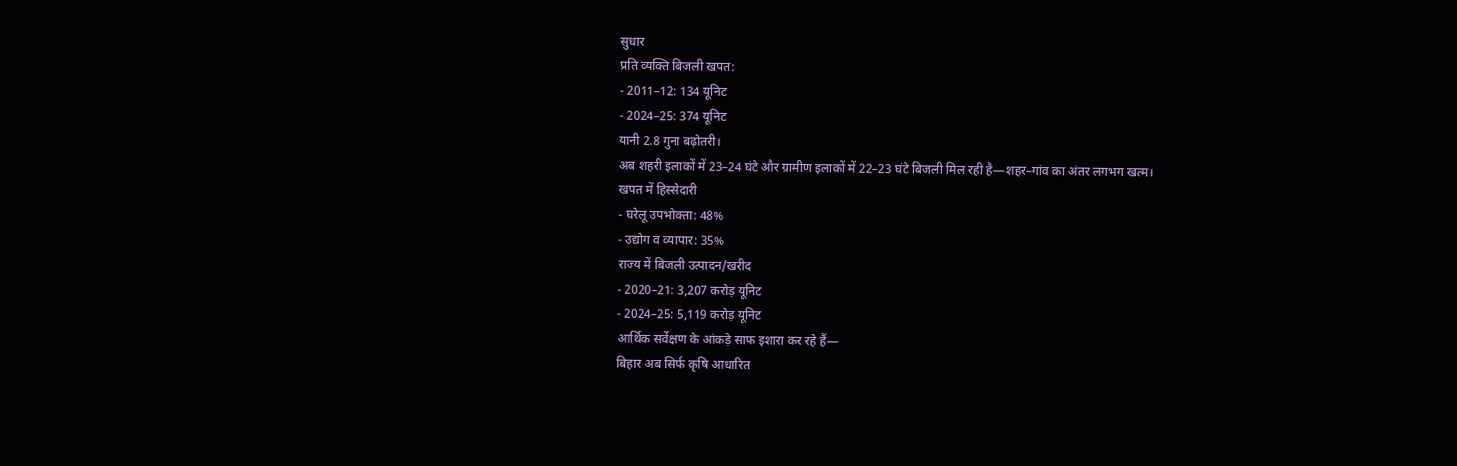सुधार
प्रति व्यक्ति बिजली खपत:
- 2011–12: 134 यूनिट
- 2024–25: 374 यूनिट
यानी 2.8 गुना बढ़ोतरी।
अब शहरी इलाकों में 23–24 घंटे और ग्रामीण इलाकों में 22–23 घंटे बिजली मिल रही है—शहर–गांव का अंतर लगभग खत्म।
खपत में हिस्सेदारी
- घरेलू उपभोक्ता: 48%
- उद्योग व व्यापार: 35%
राज्य में बिजली उत्पादन/खरीद
- 2020–21: 3,207 करोड़ यूनिट
- 2024–25: 5,119 करोड़ यूनिट
आर्थिक सर्वेक्षण के आंकड़े साफ इशारा कर रहे हैं—
बिहार अब सिर्फ कृषि आधारित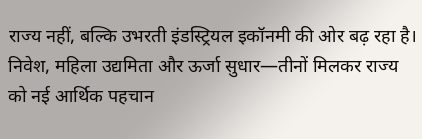राज्य नहीं, बल्कि उभरती इंडस्ट्रियल इकॉनमी की ओर बढ़ रहा है।
निवेश, महिला उद्यमिता और ऊर्जा सुधार—तीनों मिलकर राज्य को नई आर्थिक पहचान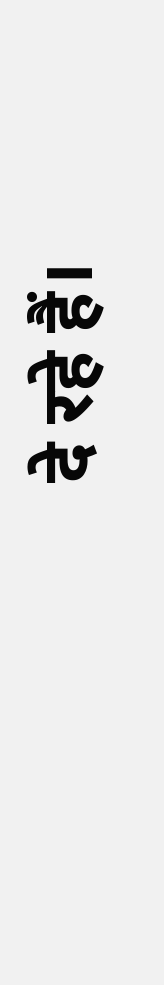दे रहे हैं।